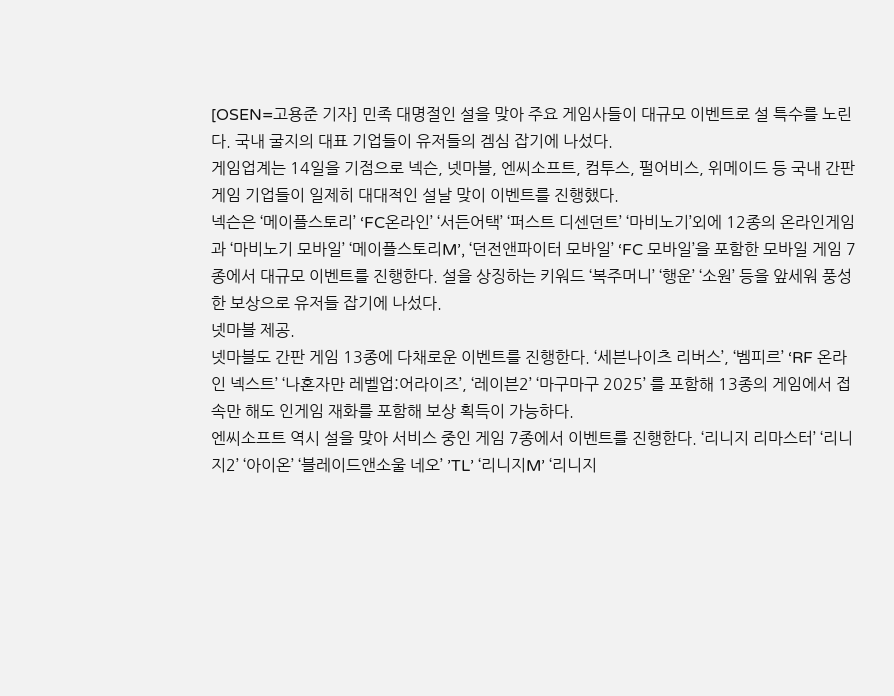[OSEN=고용준 기자] 민족 대명절인 설을 맞아 주요 게임사들이 대규모 이벤트로 설 특수를 노린다. 국내 굴지의 대표 기업들이 유저들의 겜심 잡기에 나섰다.
게임업계는 14일을 기점으로 넥슨, 넷마블, 엔씨소프트, 컴투스, 펄어비스, 위메이드 등 국내 간판 게임 기업들이 일제히 대대적인 설날 맞이 이벤트를 진행했다.
넥슨은 ‘메이플스토리’ ‘FC온라인’ ‘서든어택’ ‘퍼스트 디센던트’ ‘마비노기’외에 12종의 온라인게임과 ‘마비노기 모바일’ ‘메이플스토리M’, ‘던전앤파이터 모바일’ ‘FC 모바일’을 포함한 모바일 게임 7종에서 대규모 이벤트를 진행한다. 설을 상징하는 키워드 ‘복주머니’ ‘행운’ ‘소원’ 등을 앞세워 풍성한 보상으로 유저들 잡기에 나섰다.
넷마블 제공.
넷마블도 간판 게임 13종에 다채로운 이벤트를 진행한다. ‘세븐나이츠 리버스’, ‘벰피르’ ‘RF 온라인 넥스트’ ‘나혼자만 레벨업:어라이즈’, ‘레이븐2’ ‘마구마구 2025’ 를 포함해 13종의 게임에서 접속만 해도 인게임 재화를 포함해 보상 획득이 가능하다.
엔씨소프트 역시 설을 맞아 서비스 중인 게임 7종에서 이벤트를 진행한다. ‘리니지 리마스터’ ‘리니지2’ ‘아이온’ ‘블레이드앤소울 네오’ ’TL’ ‘리니지M’ ‘리니지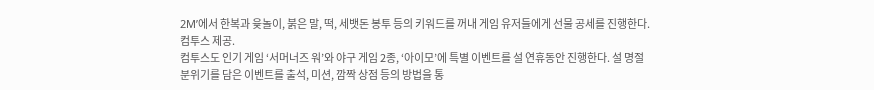2M’에서 한복과 윷놀이, 붉은 말, 떡, 세뱃돈 봉투 등의 키워드를 꺼내 게임 유저들에게 선물 공세를 진행한다.
컴투스 제공.
컴투스도 인기 게임 ‘서머너즈 워’와 야구 게임 2종, ‘아이모’에 특별 이벤트를 설 연휴동안 진행한다. 설 명절 분위기를 담은 이벤트를 출석, 미션, 깜짝 상점 등의 방법을 통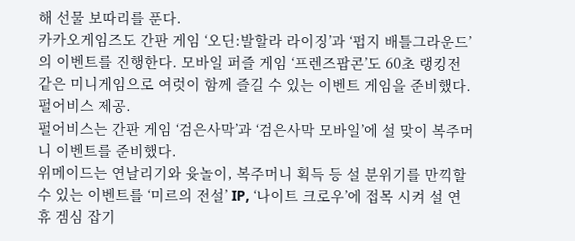해 선물 보따리를 푼다.
카카오게임즈도 간판 게임 ‘오딘:발할라 라이징’과 ‘펍지 배틀그라운드’의 이벤트를 진행한다. 모바일 퍼즐 게임 ‘프렌즈팝콘’도 60초 랭킹전 같은 미니게임으로 여럿이 함께 즐길 수 있는 이벤트 게임을 준비했다.
펄어비스 제공.
펄어비스는 간판 게임 ‘검은사막’과 ‘검은사막 모바일’에 설 맞이 복주머니 이벤트를 준비했다.
위메이드는 연날리기와 윳놀이, 복주머니 획득 등 설 분위기를 만끽할 수 있는 이벤트를 ‘미르의 전설’ IP, ‘나이트 크로우’에 접목 시켜 설 연휴 겜심 잡기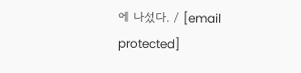에 나섰다. / [email protected]